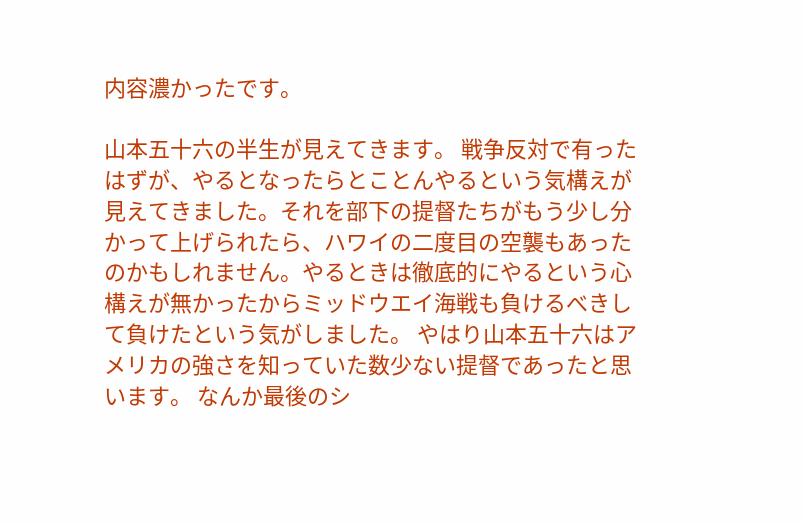内容濃かったです。

山本五十六の半生が見えてきます。 戦争反対で有ったはずが、やるとなったらとことんやるという気構えが見えてきました。それを部下の提督たちがもう少し分かって上げられたら、ハワイの二度目の空襲もあったのかもしれません。やるときは徹底的にやるという心構えが無かったからミッドウエイ海戦も負けるべきして負けたという気がしました。 やはり山本五十六はアメリカの強さを知っていた数少ない提督であったと思います。 なんか最後のシ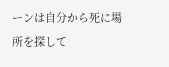ーンは自分から死に場所を探して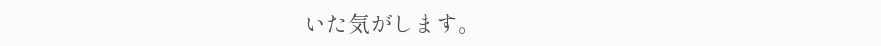いた気がします。